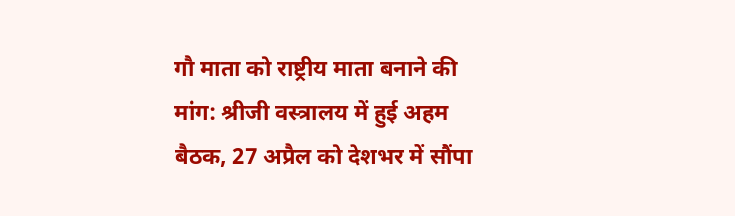गौ माता को राष्ट्रीय माता बनाने की मांग: श्रीजी वस्त्रालय में हुई अहम बैठक, 27 अप्रैल को देशभर में सौंपा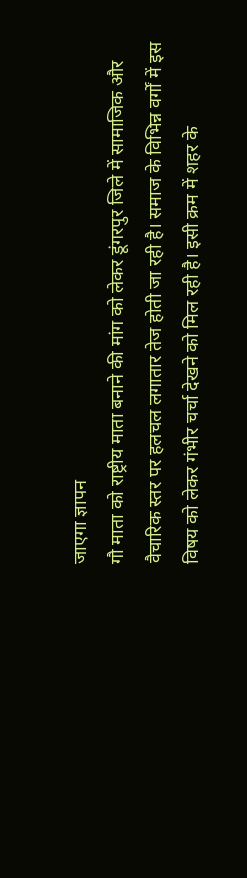जाएगा ज्ञापन
गौ माता को राष्ट्रीय माता बनाने की मांग को लेकर डूंगरपुर जिले में सामाजिक और वैचारिक स्तर पर हलचल लगातार तेज होती जा रही है। समाज के विभिन्न वर्गों में इस विषय को लेकर गंभीर चर्चा देखने को मिल रही है। इसी क्रम में शहर के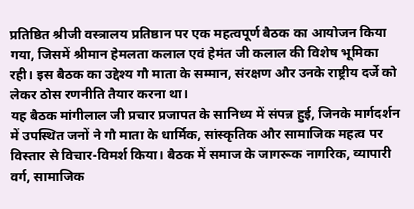प्रतिष्ठित श्रीजी वस्त्रालय प्रतिष्ठान पर एक महत्वपूर्ण बैठक का आयोजन किया गया, जिसमें श्रीमान हेमलता कलाल एवं हेमंत जी कलाल की विशेष भूमिका रही। इस बैठक का उद्देश्य गौ माता के सम्मान, संरक्षण और उनके राष्ट्रीय दर्जे को लेकर ठोस रणनीति तैयार करना था।
यह बैठक मांगीलाल जी प्रचार प्रजापत के सानिध्य में संपन्न हुई, जिनके मार्गदर्शन में उपस्थित जनों ने गौ माता के धार्मिक, सांस्कृतिक और सामाजिक महत्व पर विस्तार से विचार-विमर्श किया। बैठक में समाज के जागरूक नागरिक, व्यापारी वर्ग, सामाजिक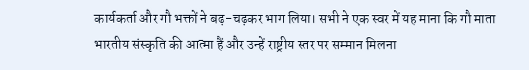कार्यकर्ता और गौ भक्तों ने बढ़-चढ़कर भाग लिया। सभी ने एक स्वर में यह माना कि गौ माता भारतीय संस्कृति की आत्मा हैं और उन्हें राष्ट्रीय स्तर पर सम्मान मिलना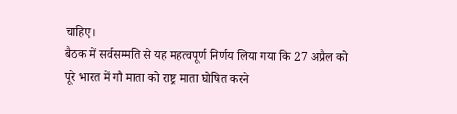चाहिए।
बैठक में सर्वसम्मति से यह महत्वपूर्ण निर्णय लिया गया कि 27 अप्रैल को पूरे भारत में गौ माता को राष्ट्र माता घोषित करने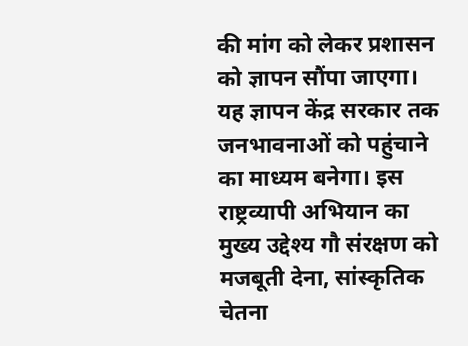की मांग को लेकर प्रशासन को ज्ञापन सौंपा जाएगा। यह ज्ञापन केंद्र सरकार तक जनभावनाओं को पहुंचाने का माध्यम बनेगा। इस राष्ट्रव्यापी अभियान का मुख्य उद्देश्य गौ संरक्षण को मजबूती देना, सांस्कृतिक चेतना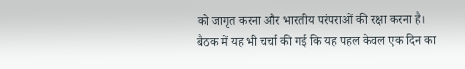को जागृत करना और भारतीय परंपराओं की रक्षा करना है।
बैठक में यह भी चर्चा की गई कि यह पहल केवल एक दिन का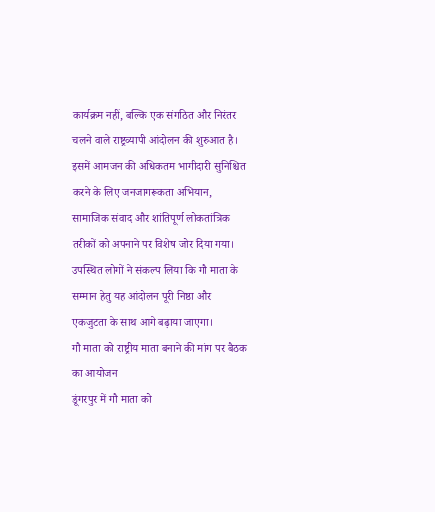कार्यक्रम नहीं, बल्कि एक संगठित और निरंतर चलने वाले राष्ट्रव्यापी आंदोलन की शुरुआत है। इसमें आमजन की अधिकतम भागीदारी सुनिश्चित करने के लिए जनजागरूकता अभियान, सामाजिक संवाद और शांतिपूर्ण लोकतांत्रिक तरीकों को अपनाने पर विशेष जोर दिया गया। उपस्थित लोगों ने संकल्प लिया कि गौ माता के सम्मान हेतु यह आंदोलन पूरी निष्ठा और एकजुटता के साथ आगे बढ़ाया जाएगा।
गौ माता को राष्ट्रीय माता बनाने की मांग पर बैठक का आयोजन
डूंगरपुर में गौ माता को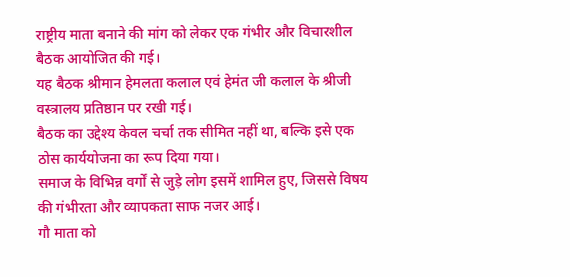राष्ट्रीय माता बनाने की मांग को लेकर एक गंभीर और विचारशील बैठक आयोजित की गई।
यह बैठक श्रीमान हेमलता कलाल एवं हेमंत जी कलाल के श्रीजी वस्त्रालय प्रतिष्ठान पर रखी गई।
बैठक का उद्देश्य केवल चर्चा तक सीमित नहीं था, बल्कि इसे एक ठोस कार्ययोजना का रूप दिया गया।
समाज के विभिन्न वर्गों से जुड़े लोग इसमें शामिल हुए, जिससे विषय की गंभीरता और व्यापकता साफ नजर आई।
गौ माता को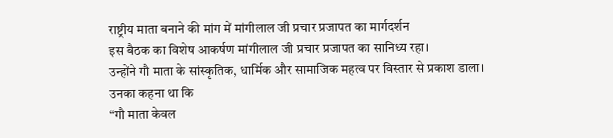राष्ट्रीय माता बनाने की मांग में मांगीलाल जी प्रचार प्रजापत का मार्गदर्शन
इस बैठक का विशेष आकर्षण मांगीलाल जी प्रचार प्रजापत का सानिध्य रहा।
उन्होंने गौ माता के सांस्कृतिक, धार्मिक और सामाजिक महत्व पर विस्तार से प्रकाश डाला।
उनका कहना था कि
“गौ माता केवल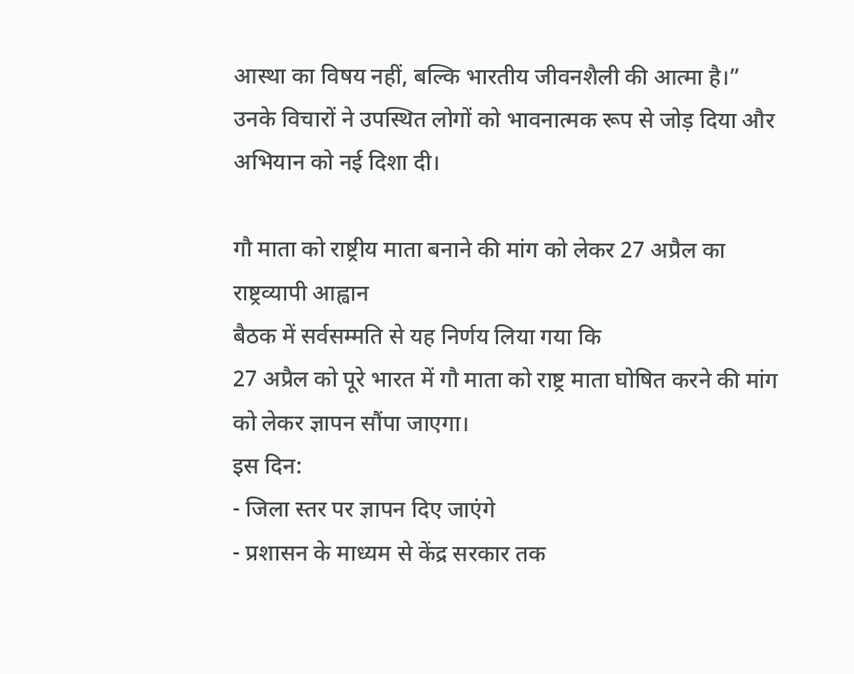आस्था का विषय नहीं, बल्कि भारतीय जीवनशैली की आत्मा है।”
उनके विचारों ने उपस्थित लोगों को भावनात्मक रूप से जोड़ दिया और अभियान को नई दिशा दी।

गौ माता को राष्ट्रीय माता बनाने की मांग को लेकर 27 अप्रैल का राष्ट्रव्यापी आह्वान
बैठक में सर्वसम्मति से यह निर्णय लिया गया कि
27 अप्रैल को पूरे भारत में गौ माता को राष्ट्र माता घोषित करने की मांग को लेकर ज्ञापन सौंपा जाएगा।
इस दिन:
- जिला स्तर पर ज्ञापन दिए जाएंगे
- प्रशासन के माध्यम से केंद्र सरकार तक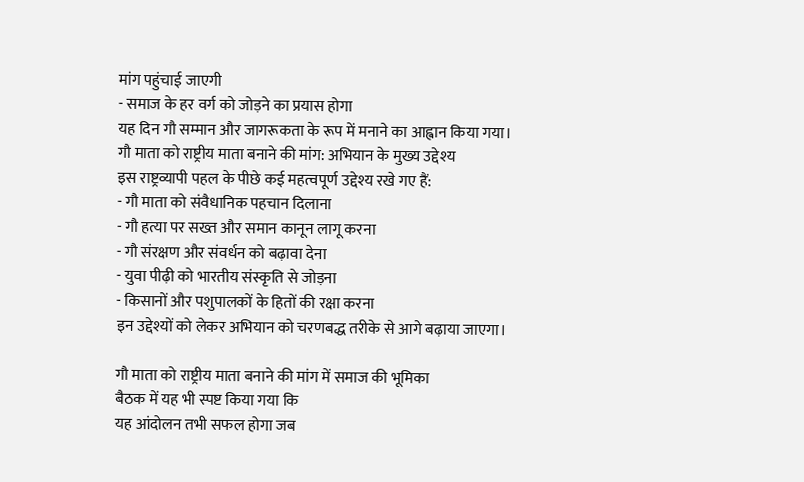मांग पहुंचाई जाएगी
- समाज के हर वर्ग को जोड़ने का प्रयास होगा
यह दिन गौ सम्मान और जागरूकता के रूप में मनाने का आह्वान किया गया।
गौ माता को राष्ट्रीय माता बनाने की मांग: अभियान के मुख्य उद्देश्य
इस राष्ट्रव्यापी पहल के पीछे कई महत्वपूर्ण उद्देश्य रखे गए हैं:
- गौ माता को संवैधानिक पहचान दिलाना
- गौ हत्या पर सख्त और समान कानून लागू करना
- गौ संरक्षण और संवर्धन को बढ़ावा देना
- युवा पीढ़ी को भारतीय संस्कृति से जोड़ना
- किसानों और पशुपालकों के हितों की रक्षा करना
इन उद्देश्यों को लेकर अभियान को चरणबद्ध तरीके से आगे बढ़ाया जाएगा।

गौ माता को राष्ट्रीय माता बनाने की मांग में समाज की भूमिका
बैठक में यह भी स्पष्ट किया गया कि
यह आंदोलन तभी सफल होगा जब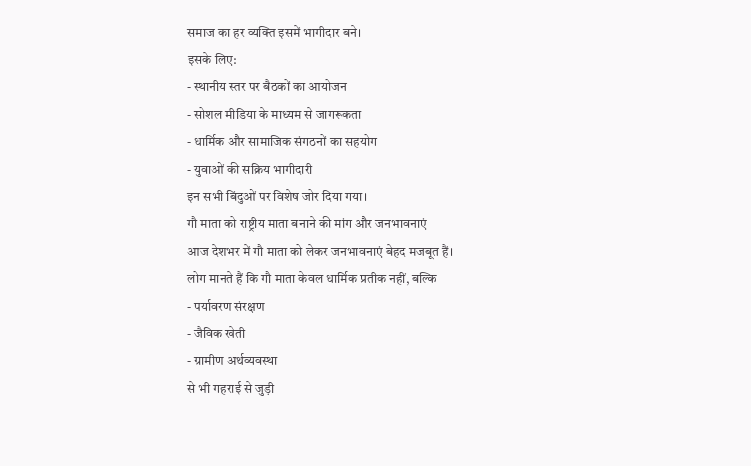समाज का हर व्यक्ति इसमें भागीदार बने।
इसके लिए:
- स्थानीय स्तर पर बैठकों का आयोजन
- सोशल मीडिया के माध्यम से जागरूकता
- धार्मिक और सामाजिक संगठनों का सहयोग
- युवाओं की सक्रिय भागीदारी
इन सभी बिंदुओं पर विशेष जोर दिया गया।
गौ माता को राष्ट्रीय माता बनाने की मांग और जनभावनाएं
आज देशभर में गौ माता को लेकर जनभावनाएं बेहद मजबूत हैं।
लोग मानते हैं कि गौ माता केवल धार्मिक प्रतीक नहीं, बल्कि
- पर्यावरण संरक्षण
- जैविक खेती
- ग्रामीण अर्थव्यवस्था
से भी गहराई से जुड़ी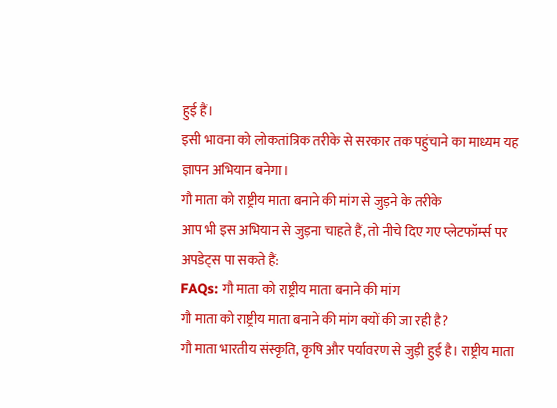हुई हैं।
इसी भावना को लोकतांत्रिक तरीके से सरकार तक पहुंचाने का माध्यम यह ज्ञापन अभियान बनेगा।
गौ माता को राष्ट्रीय माता बनाने की मांग से जुड़ने के तरीके
आप भी इस अभियान से जुड़ना चाहते हैं, तो नीचे दिए गए प्लेटफॉर्म्स पर अपडेट्स पा सकते हैं:
FAQs: गौ माता को राष्ट्रीय माता बनाने की मांग
गौ माता को राष्ट्रीय माता बनाने की मांग क्यों की जा रही है?
गौ माता भारतीय संस्कृति, कृषि और पर्यावरण से जुड़ी हुई है। राष्ट्रीय माता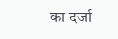का दर्जा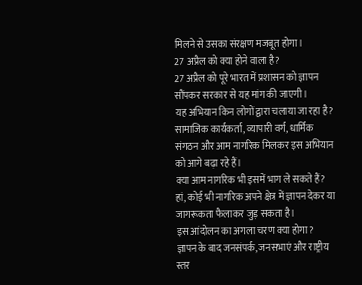मिलने से उसका संरक्षण मजबूत होगा।
27 अप्रैल को क्या होने वाला है?
27 अप्रैल को पूरे भारत में प्रशासन को ज्ञापन सौंपकर सरकार से यह मांग की जाएगी।
यह अभियान किन लोगों द्वारा चलाया जा रहा है?
सामाजिक कार्यकर्ता, व्यापारी वर्ग, धार्मिक संगठन और आम नागरिक मिलकर इस अभियान को आगे बढ़ा रहे हैं।
क्या आम नागरिक भी इसमें भाग ले सकते हैं?
हां, कोई भी नागरिक अपने क्षेत्र में ज्ञापन देकर या जागरूकता फैलाकर जुड़ सकता है।
इस आंदोलन का अगला चरण क्या होगा?
ज्ञापन के बाद जनसंपर्क, जनसभाएं और राष्ट्रीय स्तर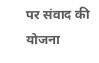पर संवाद की योजना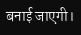बनाई जाएगी।